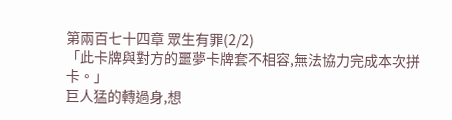第兩百七十四章 眾生有罪(2/2)
「此卡牌與對方的噩夢卡牌套不相容,無法協力完成本次拼卡。」
巨人猛的轉過身,想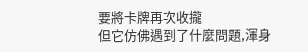要將卡牌再次收攏
但它仿佛遇到了什麼問題,渾身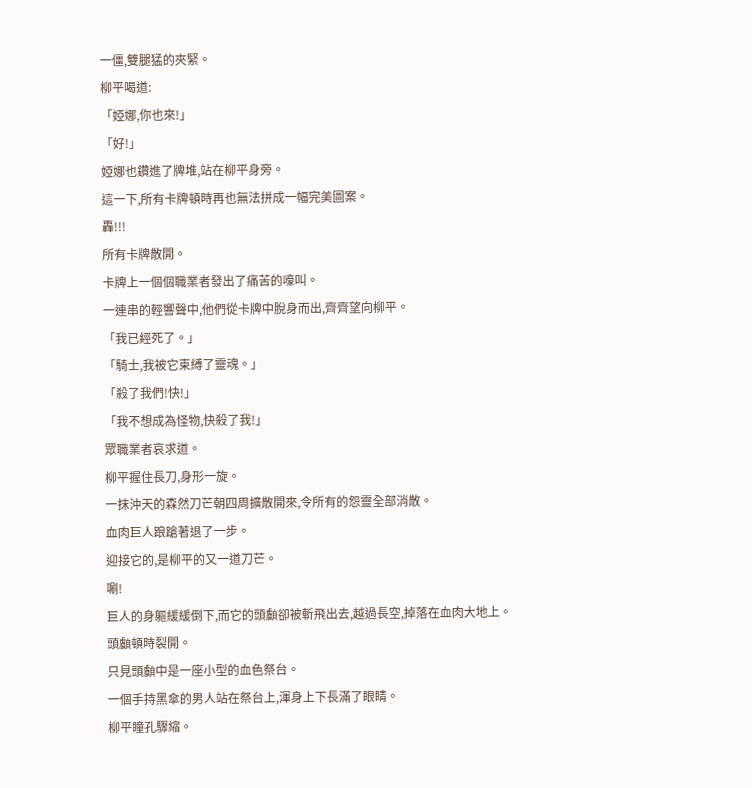一僵,雙腿猛的夾緊。
柳平喝道:
「婭娜,你也來!」
「好!」
婭娜也鑽進了牌堆,站在柳平身旁。
這一下,所有卡牌頓時再也無法拼成一幅完美圖案。
轟!!!
所有卡牌散開。
卡牌上一個個職業者發出了痛苦的嚎叫。
一連串的輕響聲中,他們從卡牌中脫身而出,齊齊望向柳平。
「我已經死了。」
「騎士,我被它束縛了靈魂。」
「殺了我們!快!」
「我不想成為怪物,快殺了我!」
眾職業者哀求道。
柳平握住長刀,身形一旋。
一抹沖天的森然刀芒朝四周擴散開來,令所有的怨靈全部消散。
血肉巨人踉蹌著退了一步。
迎接它的,是柳平的又一道刀芒。
唰!
巨人的身軀緩緩倒下,而它的頭顱卻被斬飛出去,越過長空,掉落在血肉大地上。
頭顱頓時裂開。
只見頭顱中是一座小型的血色祭台。
一個手持黑傘的男人站在祭台上,渾身上下長滿了眼睛。
柳平瞳孔驟縮。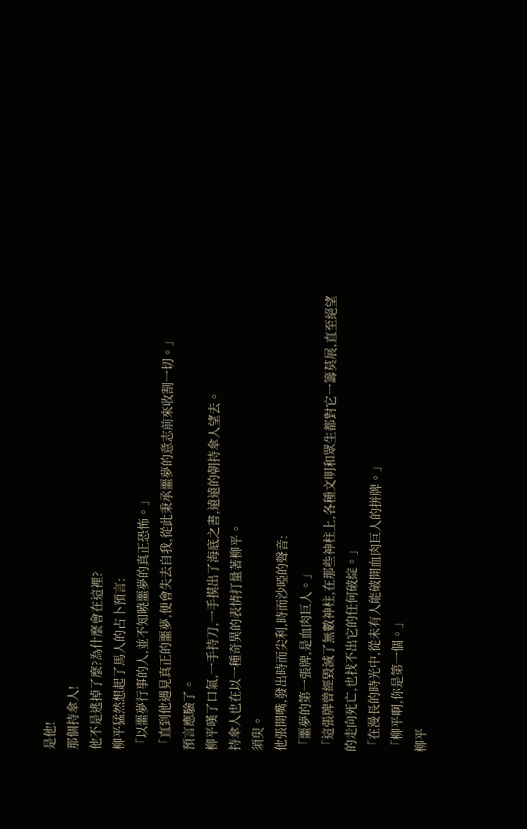是他!
那個持傘人!
他不是逃掉了麼?為什麼會在這裡?
柳平猛然想起了馬人的占卜預言:
「以噩夢行事的人,並不知曉噩夢的真正恐怖。」
「直到他遇見真正的噩夢,便會失去自我,從此秉承噩夢的意志前來收割一切。」
預言應驗了。
柳平嘆了口氣,一手持刀,一手摸出了海底之書,遠遠的朝持傘人望去。
持傘人也在以一種奇異的表情打量著柳平。
須臾。
他張開嘴,發出時而尖利,時而沙啞的聲音:
「噩夢的第一張牌,是血肉巨人。」
「這張牌曾經毀滅了無數神柱,在那些神柱上,各種文明和眾生都對它一籌莫展,直至絕望的走向死亡,也找不出它的任何破綻。」
「在漫長的時光中,從未有人能破開血肉巨人的拼牌。」
「柳平啊,你是第一個。」
柳平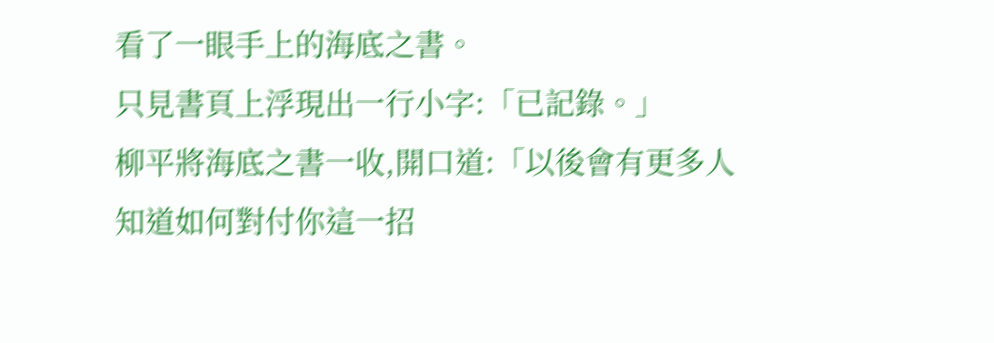看了一眼手上的海底之書。
只見書頁上浮現出一行小字:「已記錄。」
柳平將海底之書一收,開口道:「以後會有更多人知道如何對付你這一招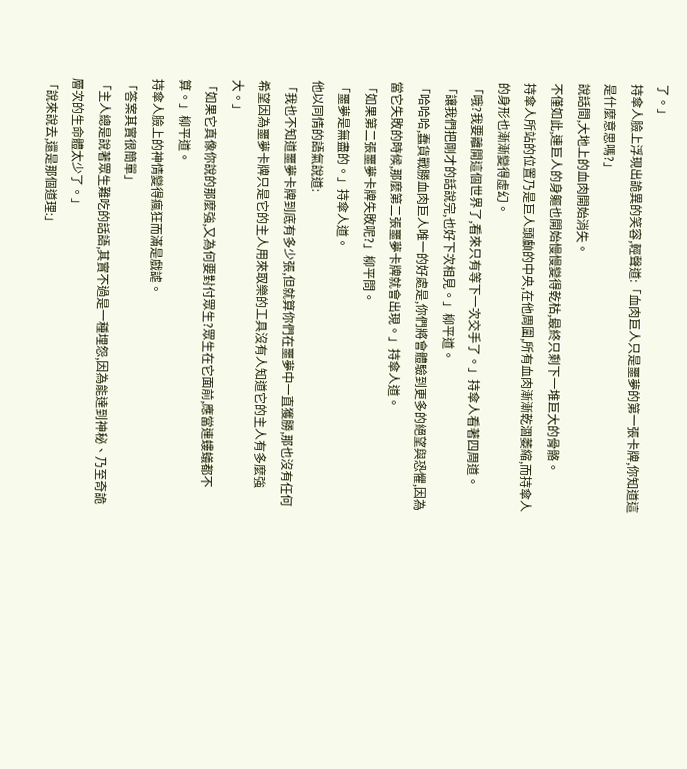了。」
持傘人臉上浮現出詭異的笑容,輕聲道:「血肉巨人只是噩夢的第一張卡牌,你知道這是什麼意思嗎?」
說話間,大地上的血肉開始消失。
不僅如此,連巨人的身軀也開始慢慢變得乾枯,最終只剩下一堆巨大的骨骼。
持傘人所站的位置乃是巨人頭顱的中央,在他周圍,所有血肉漸漸乾涸萎縮,而持傘人的身形也漸漸變得虛幻。
「哦?我要離開這個世界了,看來只有等下一次交手了。」持傘人看著四周道。
「讓我們把剛才的話說完,也好下次相見。」柳平道。
「哈哈哈,蠢貨戰勝血肉巨人唯一的好處是,你們將會體驗到更多的絕望與恐懼,因為當它失敗的時候,那麼第二張噩夢卡牌就會出現。」持傘人道。
「如果第二張噩夢卡牌失敗呢?」柳平問。
「噩夢是無盡的。」持傘人道。
他以同情的語氣說道:
「我也不知道噩夢卡牌到底有多少張,但就算你們在噩夢中一直獲勝,那也沒有任何希望因為噩夢卡牌只是它的主人用來取樂的工具沒有人知道它的主人有多麼強大。」
「如果它真像你說的那麼強,又為何要對付眾生?眾生在它面前,應當連螻蟻都不算。」柳平道。
持傘人臉上的神情變得瘋狂而滿是戲謔。
「答案其實很簡單」
「主人總是說著眾生難吃的話語,其實不過是一種埋怨,因為能達到神秘、乃至奇詭層次的生命體太少了。」
「說來說去,還是那個道理:」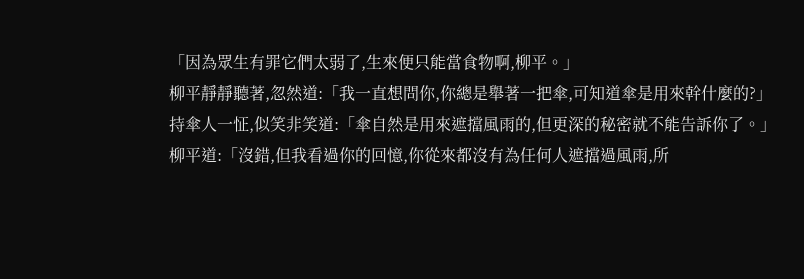「因為眾生有罪它們太弱了,生來便只能當食物啊,柳平。」
柳平靜靜聽著,忽然道:「我一直想問你,你總是舉著一把傘,可知道傘是用來幹什麼的?」
持傘人一怔,似笑非笑道:「傘自然是用來遮擋風雨的,但更深的秘密就不能告訴你了。」
柳平道:「沒錯,但我看過你的回憶,你從來都沒有為任何人遮擋過風雨,所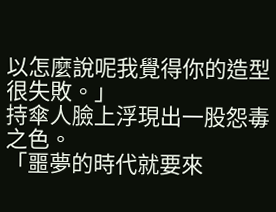以怎麼說呢我覺得你的造型很失敗。」
持傘人臉上浮現出一股怨毒之色。
「噩夢的時代就要來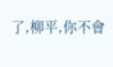了,柳平,你不會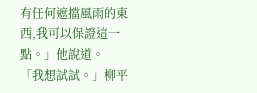有任何遮擋風雨的東西,我可以保證這一點。」他說道。
「我想試試。」柳平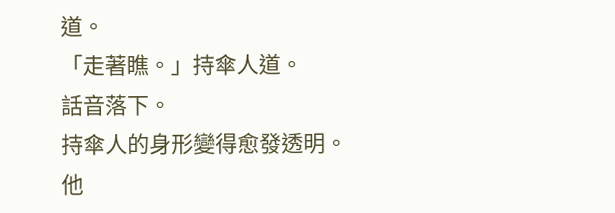道。
「走著瞧。」持傘人道。
話音落下。
持傘人的身形變得愈發透明。
他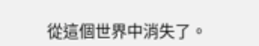從這個世界中消失了。